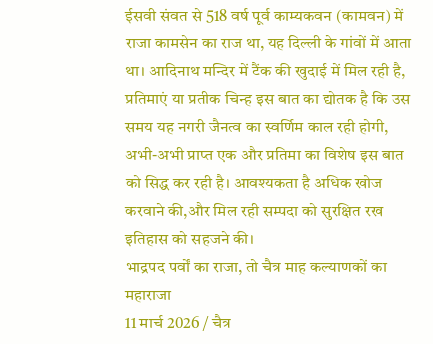ईसवी संवत से 518 वर्ष पूर्व काम्यकवन (कामवन) में राजा कामसेन का राज था, यह दिल्ली के गांवों में आता था। आदिनाथ मन्दिर में टैंक की खुदाई में मिल रही है, प्रतिमाएं या प्रतीक चिन्ह इस बात का द्योतक है कि उस समय यह नगरी जैनत्व का स्वर्णिम काल रही होगी, अभी-अभी प्राप्त एक और प्रतिमा का विशेष इस बात को सिद्ध कर रही है। आवश्यकता है अधिक खोज करवाने की,और मिल रही सम्पदा को सुरक्षित रख इतिहास को सहजने की।
भाद्रपद पर्वों का राजा, तो चैत्र माह कल्याणकों का महाराजा
11 मार्च 2026 / चैत्र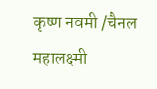कृष्ण नवमी /चैनल महालक्ष्मी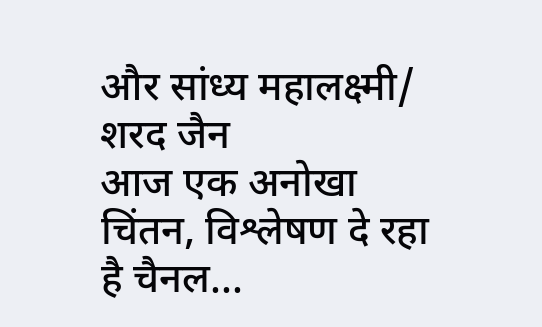और सांध्य महालक्ष्मी/ शरद जैन
आज एक अनोखा चिंतन, विश्लेषण दे रहा है चैनल...